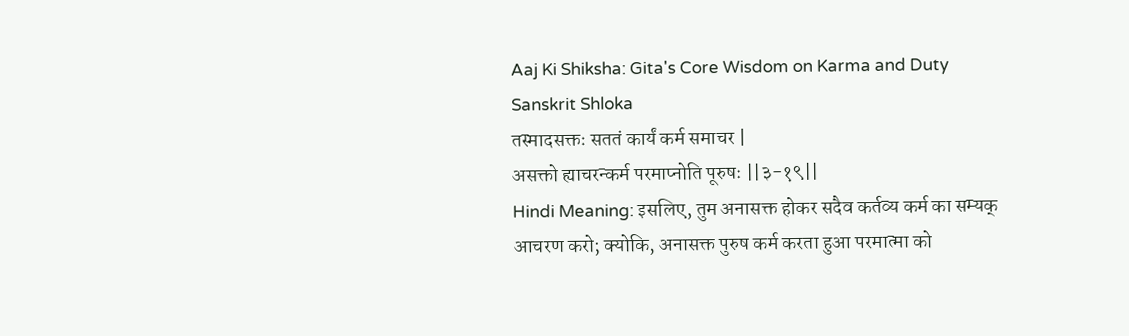Aaj Ki Shiksha: Gita's Core Wisdom on Karma and Duty
Sanskrit Shloka
तस्मादसक्तः सततं कार्यं कर्म समाचर |
असक्तो ह्याचरन्कर्म परमाप्नोति पूरुषः ||३-१९||
Hindi Meaning: इसलिए, तुम अनासक्त होकर सदैव कर्तव्य कर्म का सम्यक् आचरण करो; क्योकि, अनासक्त पुरुष कर्म करता हुआ परमात्मा को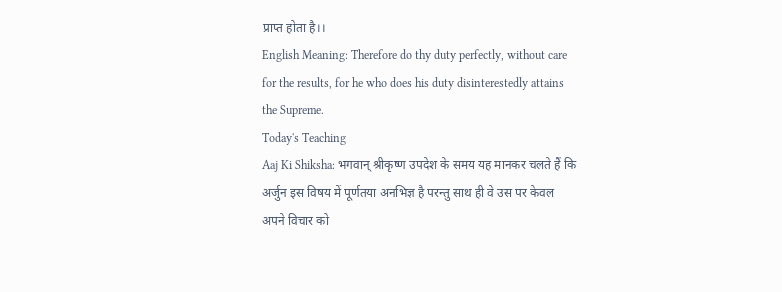प्राप्त होता है।।
English Meaning: Therefore do thy duty perfectly, without care for the results, for he who does his duty disinterestedly attains the Supreme.
Today's Teaching
Aaj Ki Shiksha: भगवान् श्रीकृष्ण उपदेश के समय यह मानकर चलते हैं कि अर्जुन इस विषय में पूर्णतया अनभिज्ञ है परन्तु साथ ही वे उस पर केवल अपने विचार को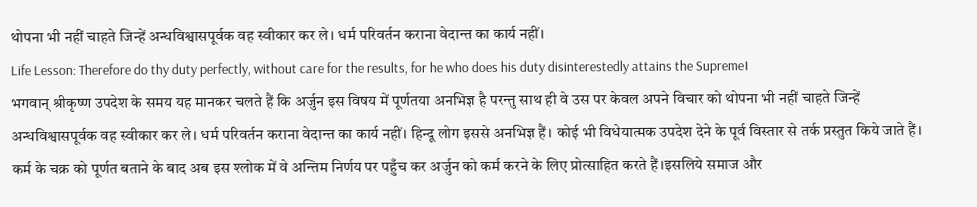थोपना भी नहीं चाहते जिन्हें अन्धविश्वासपूर्वक वह स्वीकार कर ले। धर्म परिवर्तन कराना वेदान्त का कार्य नहीं।
Life Lesson: Therefore do thy duty perfectly, without care for the results, for he who does his duty disinterestedly attains the Supreme।
भगवान् श्रीकृष्ण उपदेश के समय यह मानकर चलते हैं कि अर्जुन इस विषय में पूर्णतया अनभिज्ञ है परन्तु साथ ही वे उस पर केवल अपने विचार को थोपना भी नहीं चाहते जिन्हें अन्धविश्वासपूर्वक वह स्वीकार कर ले। धर्म परिवर्तन कराना वेदान्त का कार्य नहीं। हिन्दू लोग इससे अनभिज्ञ हैं। कोई भी विधेयात्मक उपदेश देने के पूर्व विस्तार से तर्क प्रस्तुत किये जाते हैं। कर्म के चक्र को पूर्णत बताने के बाद अब इस श्लोक में वे अन्तिम निर्णय पर पहुँच कर अर्जुन को कर्म करने के लिए प्रोत्साहित करते हैं।इसलिये समाज और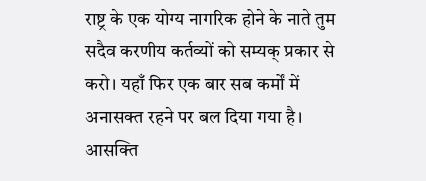राष्ट्र के एक योग्य नागरिक होने के नाते तुम सदैव करणीय कर्तव्यों को सम्यक् प्रकार से करो। यहाँ फिर एक बार सब कर्मों में अनासक्त रहने पर बल दिया गया है। आसक्ति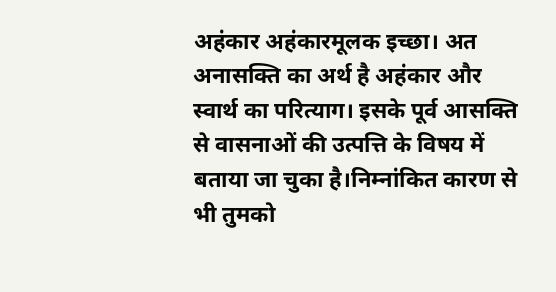अहंकार अहंकारमूलक इच्छा। अत अनासक्ति का अर्थ है अहंकार और स्वार्थ का परित्याग। इसके पूर्व आसक्ति से वासनाओं की उत्पत्ति के विषय में बताया जा चुका है।निम्नांकित कारण से भी तुमको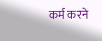कर्म करने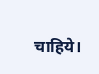चाहिये।